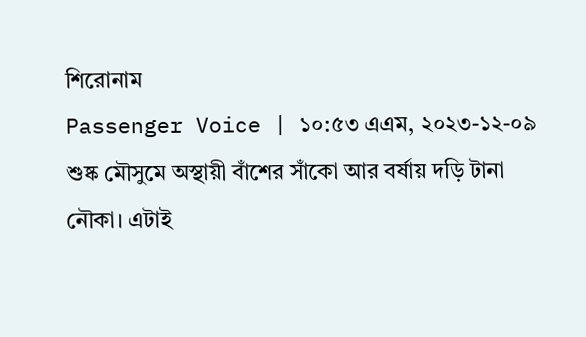শিরোনাম
Passenger Voice | ১০:৫৩ এএম, ২০২৩-১২-০৯
শুষ্ক মৌসুমে অস্থায়ী বাঁশের সাঁকো আর বর্ষায় দড়ি টানা নৌকা। এটাই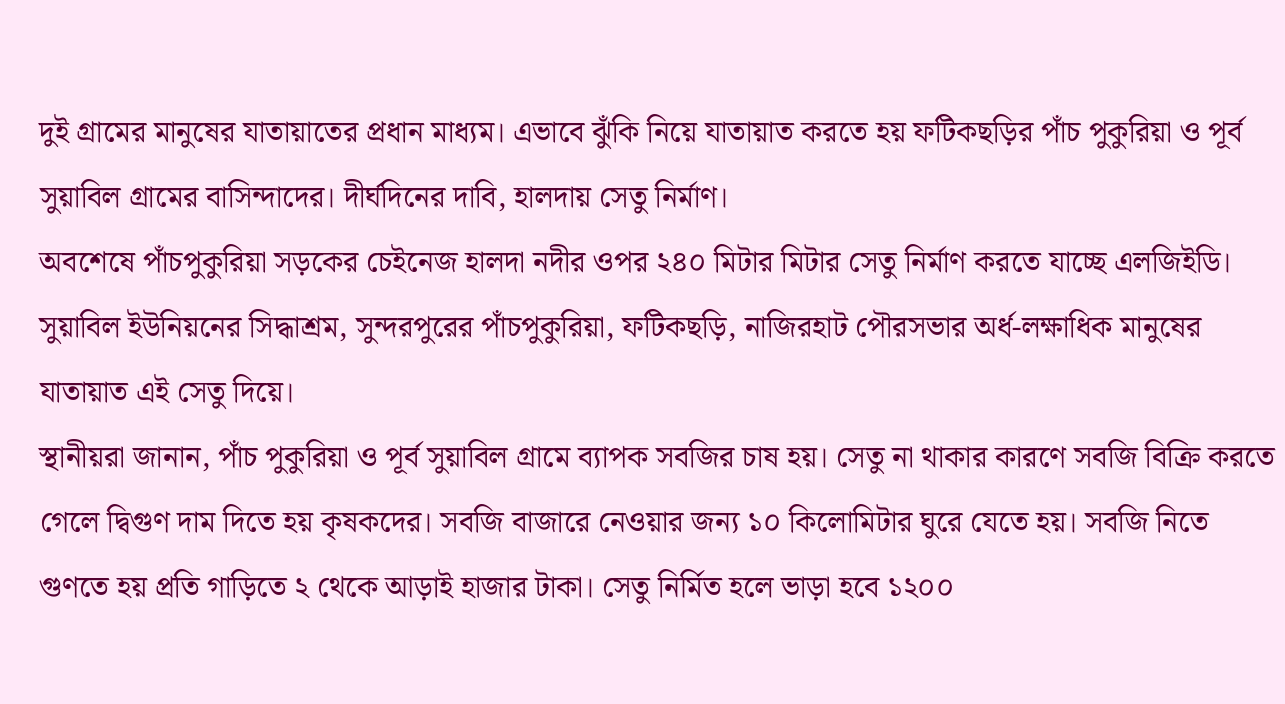দুই গ্রামের মানুষের যাতায়াতের প্রধান মাধ্যম। এভাবে ঝুঁকি নিয়ে যাতায়াত করতে হয় ফটিকছড়ির পাঁচ পুকুরিয়া ও পূর্ব সুয়াবিল গ্রামের বাসিন্দাদের। দীর্ঘদিনের দাবি, হালদায় সেতু নির্মাণ।
অবশেষে পাঁচপুকুরিয়া সড়কের চেইনেজ হালদা নদীর ওপর ২৪০ মিটার মিটার সেতু নির্মাণ করতে যাচ্ছে এলজিইডি।
সুয়াবিল ইউনিয়নের সিদ্ধাশ্রম, সুন্দরপুরের পাঁচপুকুরিয়া, ফটিকছড়ি, নাজিরহাট পৌরসভার অর্ধ-লক্ষাধিক মানুষের যাতায়াত এই সেতু দিয়ে।
স্থানীয়রা জানান, পাঁচ পুকুরিয়া ও পূর্ব সুয়াবিল গ্রামে ব্যাপক সবজির চাষ হয়। সেতু না থাকার কারণে সবজি বিক্রি করতে গেলে দ্বিগুণ দাম দিতে হয় কৃষকদের। সবজি বাজারে নেওয়ার জন্য ১০ কিলোমিটার ঘুরে যেতে হয়। সবজি নিতে গুণতে হয় প্রতি গাড়িতে ২ থেকে আড়াই হাজার টাকা। সেতু নির্মিত হলে ভাড়া হবে ১২০০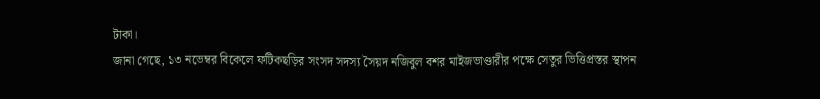টাকা।
জানা গেছে, ১৩ নভেম্বর বিকেলে ফটিকছড়ির সংসদ সদস্য সৈয়দ নজিবুল বশর মাইজভাণ্ডারীর পক্ষে সেতুর ভিত্তিপ্রস্তর স্থাপন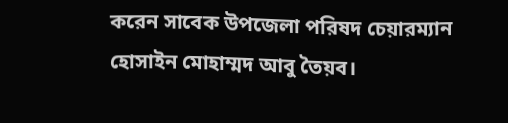করেন সাবেক উপজেলা পরিষদ চেয়ারম্যান হোসাইন মোহাম্মদ আবু তৈয়ব।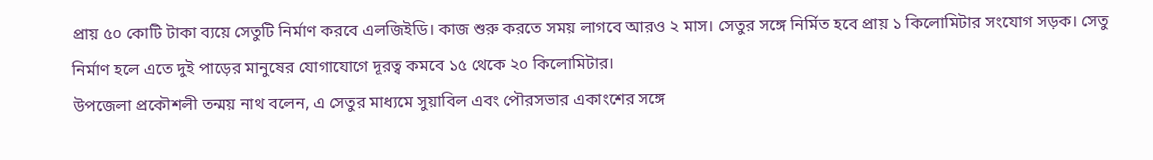প্রায় ৫০ কোটি টাকা ব্যয়ে সেতুটি নির্মাণ করবে এলজিইডি। কাজ শুরু করতে সময় লাগবে আরও ২ মাস। সেতুর সঙ্গে নির্মিত হবে প্রায় ১ কিলোমিটার সংযোগ সড়ক। সেতু নির্মাণ হলে এতে দুই পাড়ের মানুষের যোগাযোগে দূরত্ব কমবে ১৫ থেকে ২০ কিলোমিটার।
উপজেলা প্রকৌশলী তন্ময় নাথ বলেন, এ সেতুর মাধ্যমে সুয়াবিল এবং পৌরসভার একাংশের সঙ্গে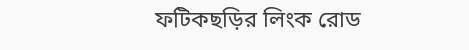ফটিকছড়ির লিংক রোড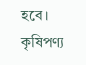হবে। কৃষিপণ্য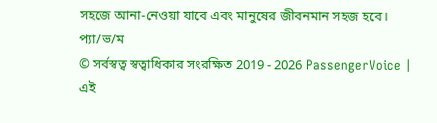সহজে আনা-নেওয়া যাবে এবং মানুষের জীবনমান সহজ হবে।
প্যা/ভ/ম
© সর্বস্বত্ব স্বত্বাধিকার সংরক্ষিত 2019 - 2026 PassengerVoice | এই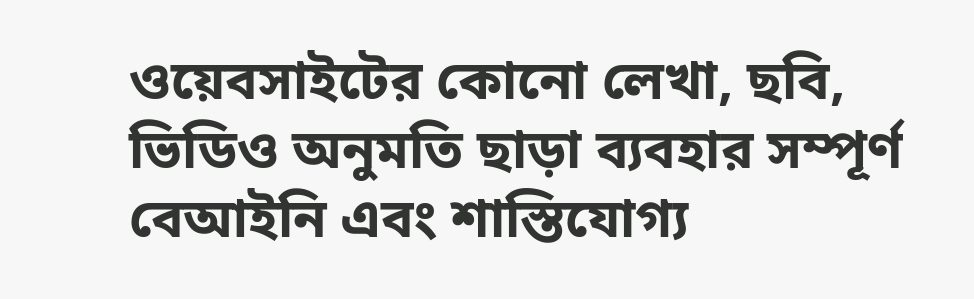ওয়েবসাইটের কোনো লেখা, ছবি, ভিডিও অনুমতি ছাড়া ব্যবহার সম্পূর্ণ বেআইনি এবং শাস্তিযোগ্য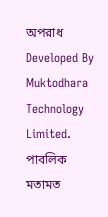অপরাধ
Developed By Muktodhara Technology Limited.
পাবলিক মতামত